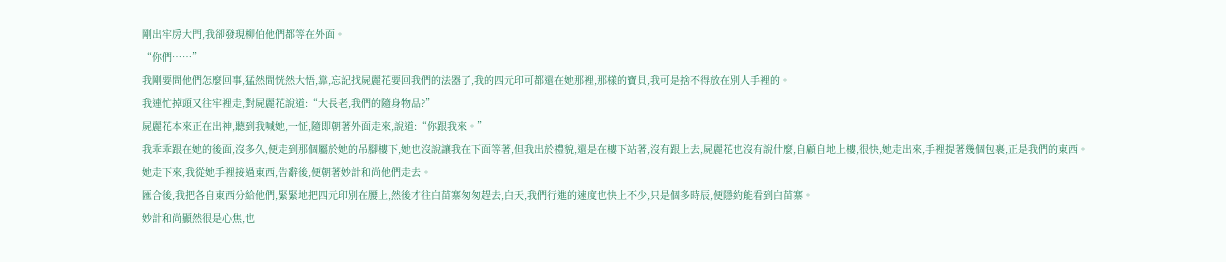剛出牢房大門,我卻發現柳伯他們都等在外面。
“你們……”
我剛要問他們怎麼回事,猛然間恍然大悟,靠,忘記找屍麗花要回我們的法器了,我的四元印可都還在她那裡,那樣的寶貝,我可是捨不得放在別人手裡的。
我連忙掉頭又往牢裡走,對屍麗花說道:“大長老,我們的隨身物品?”
屍麗花本來正在出神,聽到我喊她,一怔,隨即朝著外面走來,說道:“你跟我來。”
我乖乖跟在她的後面,沒多久,便走到那個屬於她的吊腳樓下,她也沒說讓我在下面等著,但我出於禮貌,還是在樓下站著,沒有跟上去,屍麗花也沒有說什麼,自顧自地上樓,很快,她走出來,手裡提著幾個包裹,正是我們的東西。
她走下來,我從她手裡接過東西,告辭後,便朝著妙計和尚他們走去。
匯合後,我把各自東西分給他們,緊緊地把四元印別在腰上,然後才往白苗寨匆匆趕去,白天,我們行進的速度也快上不少,只是個多時辰,便隱約能看到白苗寨。
妙計和尚顯然很是心焦,也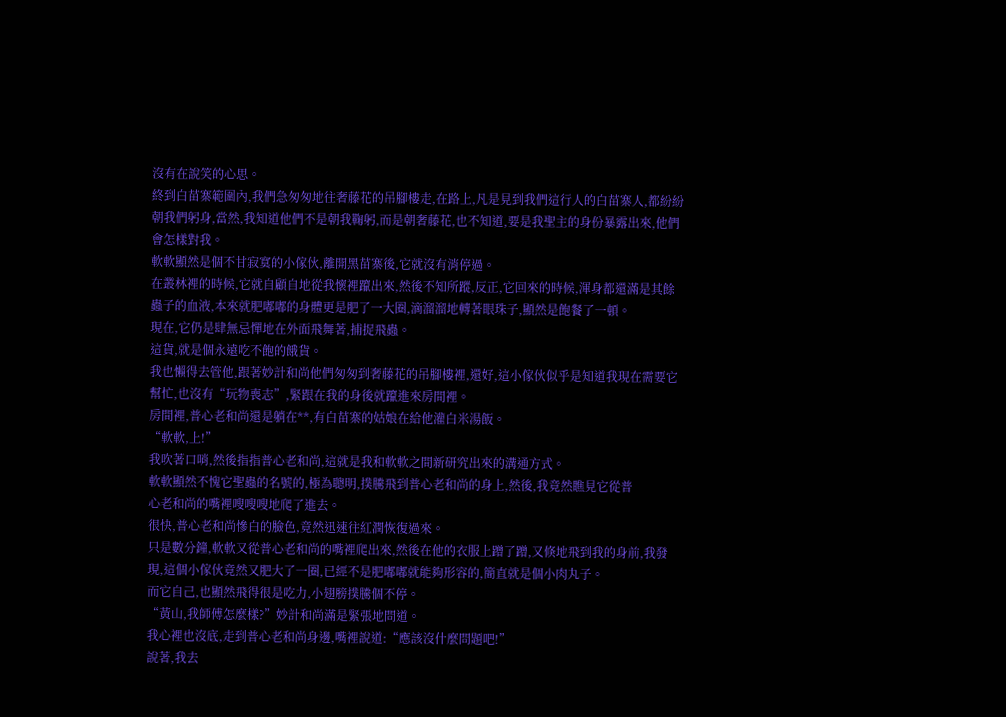沒有在說笑的心思。
終到白苗寨範圍內,我們急匆匆地往奢藤花的吊腳樓走,在路上,凡是見到我們這行人的白苗寨人,都紛紛朝我們躬身,當然,我知道他們不是朝我鞠躬,而是朝奢藤花,也不知道,要是我聖主的身份暴露出來,他們會怎樣對我。
軟軟顯然是個不甘寂寞的小傢伙,離開黑苗寨後,它就沒有消停過。
在叢林裡的時候,它就自顧自地從我懷裡躥出來,然後不知所蹤,反正,它回來的時候,渾身都還滿是其餘蟲子的血液,本來就肥嘟嘟的身體更是肥了一大圈,滴溜溜地轉著眼珠子,顯然是飽餐了一頓。
現在,它仍是肆無忌憚地在外面飛舞著,捕捉飛蟲。
這貨,就是個永遠吃不飽的餓貨。
我也懶得去管他,跟著妙計和尚他們匆匆到奢藤花的吊腳樓裡,還好,這小傢伙似乎是知道我現在需要它幫忙,也沒有“玩物喪志”,緊跟在我的身後就躥進來房間裡。
房間裡,普心老和尚還是躺在**,有白苗寨的姑娘在給他灌白米湯飯。
“軟軟,上!”
我吹著口哨,然後指指普心老和尚,這就是我和軟軟之間新研究出來的溝通方式。
軟軟顯然不愧它聖蟲的名號的,極為聰明,撲騰飛到普心老和尚的身上,然後,我竟然瞧見它從普
心老和尚的嘴裡嗖嗖嗖地爬了進去。
很快,普心老和尚慘白的臉色,竟然迅速往紅潤恢復過來。
只是數分鐘,軟軟又從普心老和尚的嘴裡爬出來,然後在他的衣服上蹭了蹭,又倏地飛到我的身前,我發現,這個小傢伙竟然又肥大了一圈,已經不是肥嘟嘟就能夠形容的,簡直就是個小肉丸子。
而它自己,也顯然飛得很是吃力,小翅膀撲騰個不停。
“黃山,我師傅怎麼樣?”妙計和尚滿是緊張地問道。
我心裡也沒底,走到普心老和尚身邊,嘴裡說道:“應該沒什麼問題吧!”
說著,我去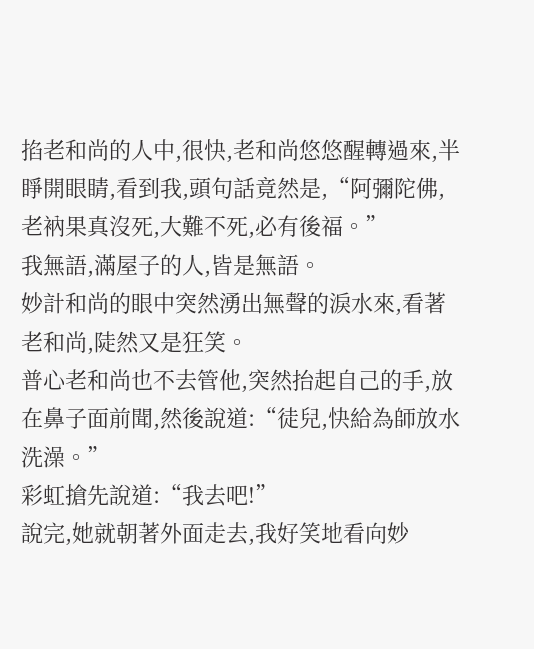掐老和尚的人中,很快,老和尚悠悠醒轉過來,半睜開眼睛,看到我,頭句話竟然是,“阿彌陀佛,老衲果真沒死,大難不死,必有後福。”
我無語,滿屋子的人,皆是無語。
妙計和尚的眼中突然湧出無聲的淚水來,看著老和尚,陡然又是狂笑。
普心老和尚也不去管他,突然抬起自己的手,放在鼻子面前聞,然後說道:“徒兒,快給為師放水洗澡。”
彩虹搶先說道:“我去吧!”
說完,她就朝著外面走去,我好笑地看向妙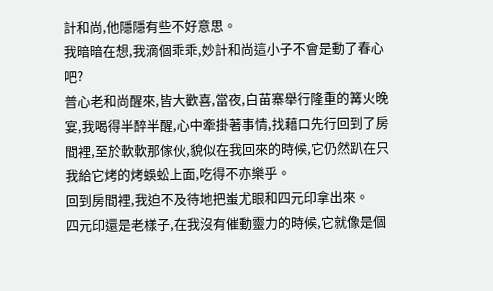計和尚,他隱隱有些不好意思。
我暗暗在想,我滴個乖乖,妙計和尚這小子不會是動了春心吧?
普心老和尚醒來,皆大歡喜,當夜,白苗寨舉行隆重的篝火晚宴,我喝得半醉半醒,心中牽掛著事情,找藉口先行回到了房間裡,至於軟軟那傢伙,貌似在我回來的時候,它仍然趴在只我給它烤的烤蜈蚣上面,吃得不亦樂乎。
回到房間裡,我迫不及待地把蚩尤眼和四元印拿出來。
四元印還是老樣子,在我沒有催動靈力的時候,它就像是個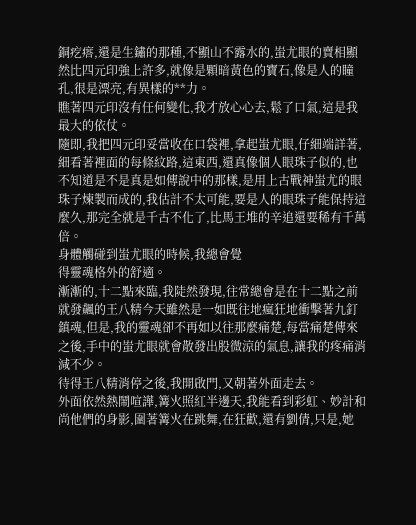銅疙瘩,還是生鏽的那種,不顯山不露水的,蚩尤眼的賣相顯然比四元印強上許多,就像是顆暗黃色的寶石,像是人的瞳孔,很是漂亮,有異樣的**力。
瞧著四元印沒有任何變化,我才放心心去,鬆了口氣,這是我最大的依仗。
隨即,我把四元印妥當收在口袋裡,拿起蚩尤眼,仔細端詳著,細看著裡面的每條紋路,這東西,還真像個人眼珠子似的,也不知道是不是真是如傳說中的那樣,是用上古戰神蚩尤的眼珠子煉製而成的,我估計不太可能,要是人的眼珠子能保持這麼久,那完全就是千古不化了,比馬王堆的辛追還要稀有千萬倍。
身體觸碰到蚩尤眼的時候,我總會覺
得靈魂格外的舒適。
漸漸的,十二點來臨,我陡然發現,往常總會是在十二點之前就發飆的王八精今天雖然是一如既往地瘋狂地衝擊著九釘鎮魂,但是,我的靈魂卻不再如以往那麼痛楚,每當痛楚傳來之後,手中的蚩尤眼就會散發出股微涼的氣息,讓我的疼痛消減不少。
待得王八精消停之後,我開啟門,又朝著外面走去。
外面依然熱鬧喧譁,篝火照紅半邊天,我能看到彩虹、妙計和尚他們的身影,圍著篝火在跳舞,在狂歡,還有劉倩,只是,她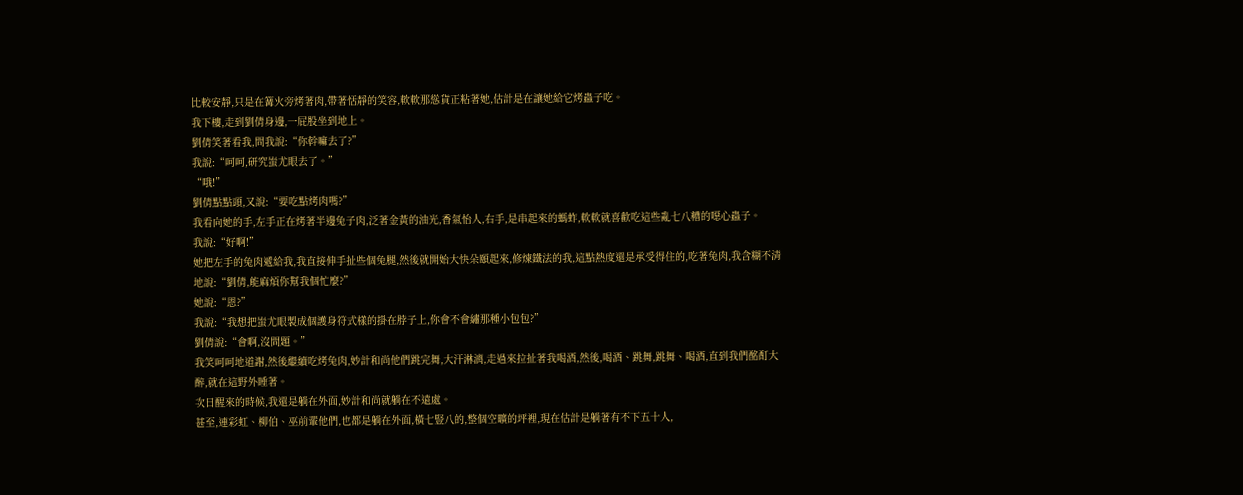比較安靜,只是在篝火旁烤著肉,帶著恬靜的笑容,軟軟那慫貨正粘著她,估計是在讓她給它烤蟲子吃。
我下樓,走到劉倩身邊,一屁股坐到地上。
劉倩笑著看我,問我說:“你幹嘛去了?”
我說:“呵呵,研究蚩尤眼去了。”
“哦!”
劉倩點點頭,又說:“要吃點烤肉嗎?”
我看向她的手,左手正在烤著半邊兔子肉,泛著金黃的油光,香氣怡人,右手,是串起來的螞蚱,軟軟就喜歡吃這些亂七八糟的噁心蟲子。
我說:“好啊!”
她把左手的兔肉遞給我,我直接伸手扯些個兔腿,然後就開始大快朵頤起來,修煉鐵法的我,這點熱度還是承受得住的,吃著兔肉,我含糊不清地說:“劉倩,能麻煩你幫我個忙麼?”
她說:“恩?”
我說:“我想把蚩尤眼製成個護身符式樣的掛在脖子上,你會不會繡那種小包包?”
劉倩說:“會啊,沒問題。”
我笑呵呵地道謝,然後繼續吃烤兔肉,妙計和尚他們跳完舞,大汗淋漓,走過來拉扯著我喝酒,然後,喝酒、跳舞,跳舞、喝酒,直到我們酩酊大醉,就在這野外睡著。
次日醒來的時候,我還是躺在外面,妙計和尚就躺在不遠處。
甚至,連彩虹、柳伯、巫前輩他們,也都是躺在外面,橫七豎八的,整個空曠的坪裡,現在估計是躺著有不下五十人,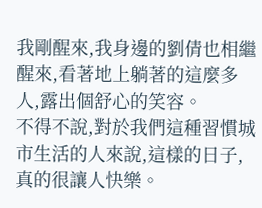我剛醒來,我身邊的劉倩也相繼醒來,看著地上躺著的這麼多人,露出個舒心的笑容。
不得不說,對於我們這種習慣城市生活的人來說,這樣的日子,真的很讓人快樂。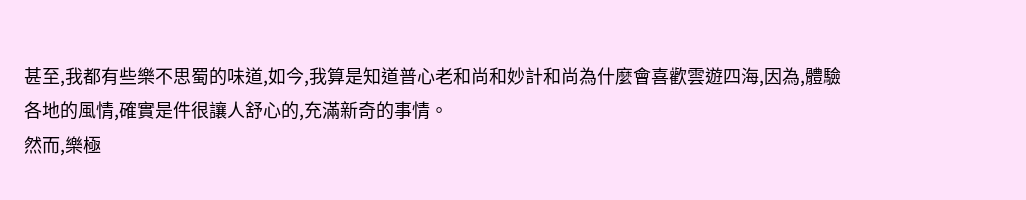甚至,我都有些樂不思蜀的味道,如今,我算是知道普心老和尚和妙計和尚為什麼會喜歡雲遊四海,因為,體驗各地的風情,確實是件很讓人舒心的,充滿新奇的事情。
然而,樂極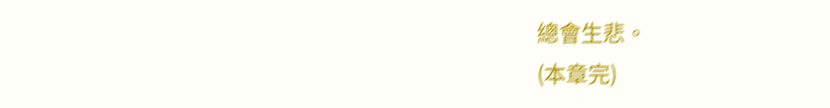總會生悲。
(本章完)